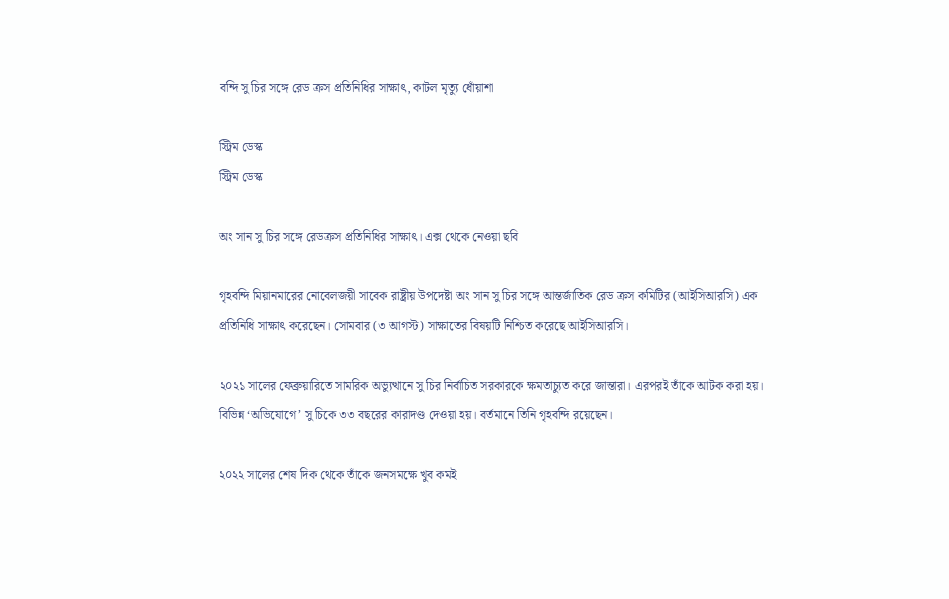বন্দি সু চির সঙ্গে রেড ক্রস প্রতিনিধির সাক্ষাৎ, কাটল মৃত্যু ধোঁয়াশা

স্ট্রিম ডেস্ক
স্ট্রিম ডেস্ক

অং সান সু চির সঙ্গে রেডক্রস প্রতিনিধির সাক্ষাৎ। এক্স থেকে নেওয়া ছবি

গৃহবন্দি মিয়ানমারের নোবেলজয়ী সাবেক রাষ্ট্রীয় উপদেষ্টা অং সান সু চির সঙ্গে আন্তর্জাতিক রেড ক্রস কমিটির (আইসিআরসি) এক প্রতিনিধি সাক্ষাৎ করেছেন। সোমবার (৩ আগস্ট) সাক্ষাতের বিষয়টি নিশ্চিত করেছে আইসিআরসি।

২০২১ সালের ফেব্রুয়ারিতে সামরিক অভ্যুত্থানে সু চির নির্বাচিত সরকারকে ক্ষমতাচ্যুত করে জান্তারা। এরপরই তাঁকে আটক করা হয়। বিভিন্ন ‘অভিযোগে’ সু চিকে ৩৩ বছরের কারাদণ্ড দেওয়া হয়। বর্তমানে তিনি গৃহবন্দি রয়েছেন।

২০২২ সালের শেষ দিক থেকে তাঁকে জনসমক্ষে খুব কমই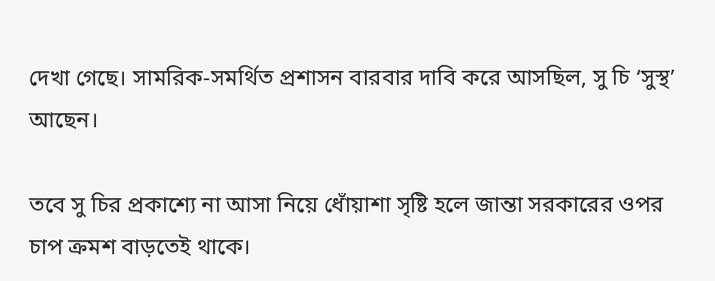দেখা গেছে। সামরিক-সমর্থিত প্রশাসন বারবার দাবি করে আসছিল, সু চি ‘সুস্থ’ আছেন।

তবে সু চির প্রকাশ্যে না আসা নিয়ে ধোঁয়াশা সৃষ্টি হলে জান্তা সরকারের ওপর চাপ ক্রমশ বাড়তেই থাকে।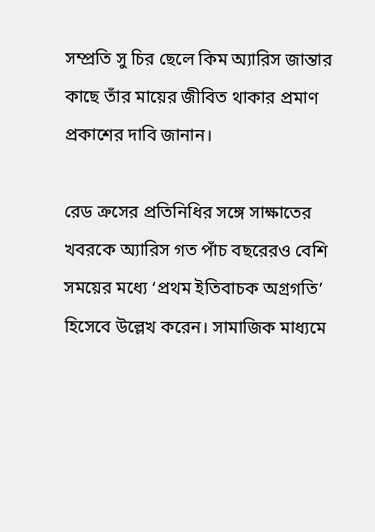সম্প্রতি সু চির ছেলে কিম অ্যারিস জান্তার কাছে তাঁর মায়ের জীবিত থাকার প্রমাণ প্রকাশের দাবি জানান।

রেড ক্রসের প্রতিনিধির সঙ্গে সাক্ষাতের খবরকে অ্যারিস গত পাঁচ বছরেরও বেশি সময়ের মধ্যে ‘প্রথম ইতিবাচক অগ্রগতি’ হিসেবে উল্লেখ করেন। সামাজিক মাধ্যমে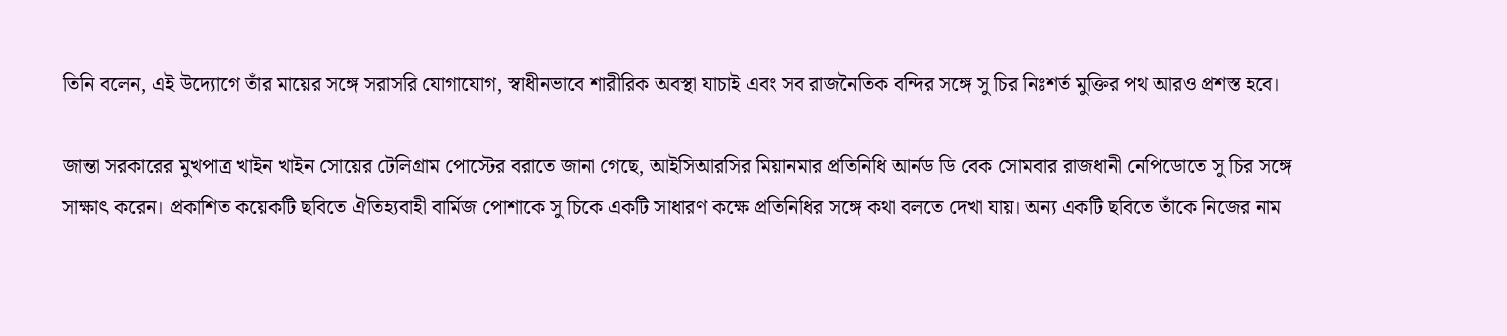তিনি বলেন, এই উদ্যোগে তাঁর মায়ের সঙ্গে সরাসরি যোগাযোগ, স্বাধীনভাবে শারীরিক অবস্থা যাচাই এবং সব রাজনৈতিক বন্দির সঙ্গে সু চির নিঃশর্ত মুক্তির পথ আরও প্রশস্ত হবে।

জান্তা সরকারের মুখপাত্র খাইন খাইন সোয়ের টেলিগ্রাম পোস্টের বরাতে জানা গেছে, আইসিআরসির মিয়ানমার প্রতিনিধি আর্নড ডি বেক সোমবার রাজধানী নেপিডোতে সু চির সঙ্গে সাক্ষাৎ করেন। প্রকাশিত কয়েকটি ছবিতে ঐতিহ্যবাহী বার্মিজ পোশাকে সু চিকে একটি সাধারণ কক্ষে প্রতিনিধির সঙ্গে কথা বলতে দেখা যায়। অন্য একটি ছবিতে তাঁকে নিজের নাম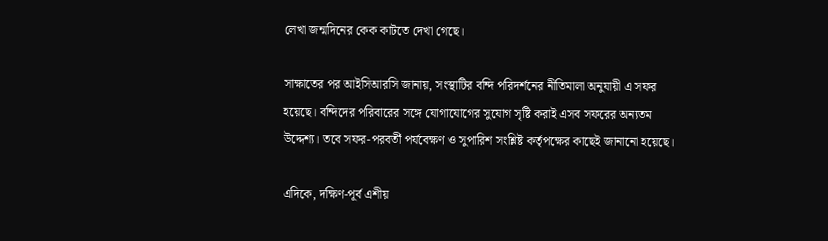লেখা জন্মদিনের কেক কাটতে দেখা গেছে।

সাক্ষাতের পর আইসিআরসি জানায়, সংস্থাটির বন্দি পরিদর্শনের নীতিমালা অনুযায়ী এ সফর হয়েছে। বন্দিদের পরিবারের সঙ্গে যোগাযোগের সুযোগ সৃষ্টি করাই এসব সফরের অন্যতম উদ্দেশ্য। তবে সফর-পরবর্তী পর্যবেক্ষণ ও সুপারিশ সংশ্লিষ্ট কর্তৃপক্ষের কাছেই জানানো হয়েছে।

এদিকে, দক্ষিণ-পূর্ব এশীয়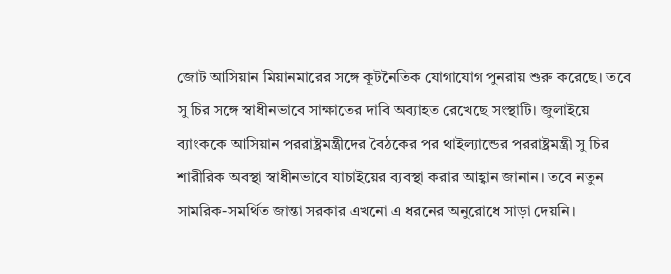জোট আসিয়ান মিয়ানমারের সঙ্গে কূটনৈতিক যোগাযোগ পুনরায় শুরু করেছে। তবে সু চির সঙ্গে স্বাধীনভাবে সাক্ষাতের দাবি অব্যাহত রেখেছে সংস্থাটি। জুলাইয়ে ব্যাংককে আসিয়ান পররাষ্ট্রমন্ত্রীদের বৈঠকের পর থাইল্যান্ডের পররাষ্ট্রমন্ত্রী সু চির শারীরিক অবস্থা স্বাধীনভাবে যাচাইয়ের ব্যবস্থা করার আহ্বান জানান। তবে নতুন সামরিক-সমর্থিত জান্তা সরকার এখনো এ ধরনের অনুরোধে সাড়া দেয়নি।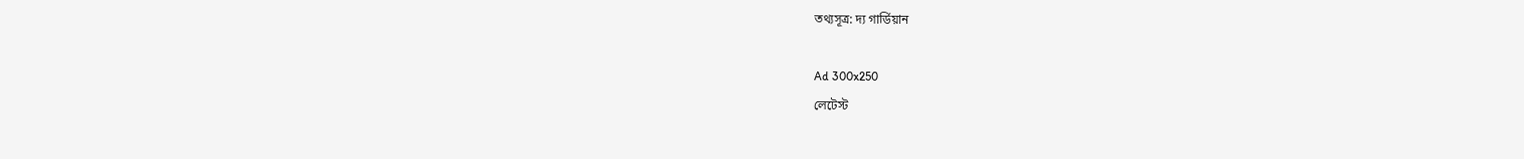তথ্যসূত্র: দ্য গার্ডিয়ান

Ad 300x250
লেটেস্ট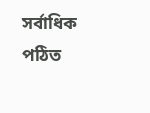সর্বাধিক পঠিত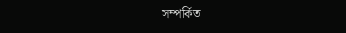সম্পর্কিত